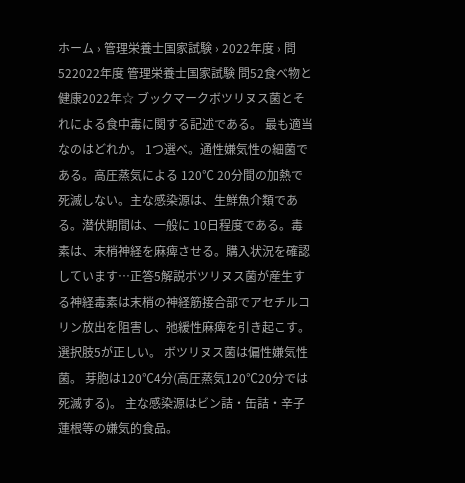ホーム › 管理栄養士国家試験 › 2022年度 › 問522022年度 管理栄養士国家試験 問52食べ物と健康2022年☆ ブックマークボツリヌス菌とそれによる食中毒に関する記述である。 最も適当なのはどれか。 1つ選べ。通性嫌気性の細菌である。高圧蒸気による 120℃ 20分間の加熱で死滅しない。主な感染源は、生鮮魚介類である。潜伏期間は、一般に 10日程度である。毒素は、末梢神経を麻痺させる。購入状況を確認しています…正答5解説ボツリヌス菌が産生する神経毒素は末梢の神経筋接合部でアセチルコリン放出を阻害し、弛緩性麻痺を引き起こす。 選択肢5が正しい。 ボツリヌス菌は偏性嫌気性菌。 芽胞は120℃4分(高圧蒸気120℃20分では死滅する)。 主な感染源はビン詰・缶詰・辛子蓮根等の嫌気的食品。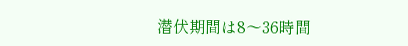潜伏期間は8〜36時間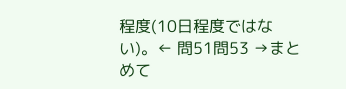程度(10日程度ではない)。← 問51問53 →まとめて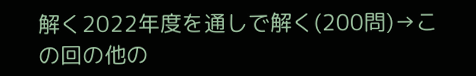解く2022年度を通しで解く(200問)→この回の他の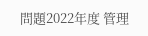問題2022年度 管理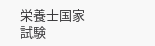栄養士国家試験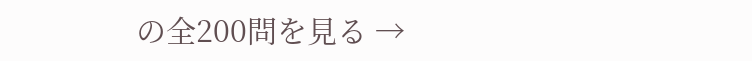の全200問を見る →